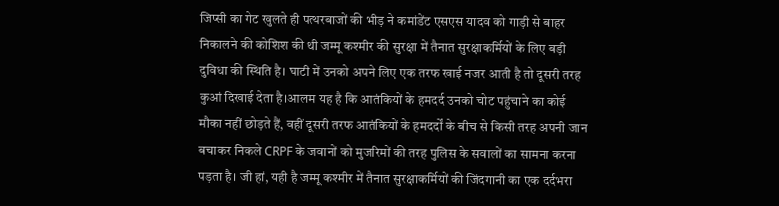जिप्सी का गेट खुलते ही पत्थरबाजों की भीड़ ने कमांडेंट एसएस यादव को गाड़ी से बाहर निकालने की कोशिश की थी जम्मू कश्मीर की सुरक्षा में तैनात सुरक्षाकर्मियों के लिए बड़ी दुविधा की स्थिति है। घाटी में उनको अपने लिए एक तरफ खाई नजर आती है तो दूसरी तरह कुआं दिखाई देता है।आलम यह है कि आतंकियों के हमदर्द उनको चोट पहुंचाने का कोई मौका नहीं छोड़ते हैं, वहीं दूसरी तरफ आतंकियों के हमदर्दों के बीच से किसी तरह अपनी जान बचाकर निकले CRPF के जवानों को मुजरिमों की तरह पुलिस के सवालों का सामना करना पड़ता है। जी हां, यही है जम्मू कश्मीर में तैनात सुरक्षाकर्मियों की जिंदगानी का एक दर्दभरा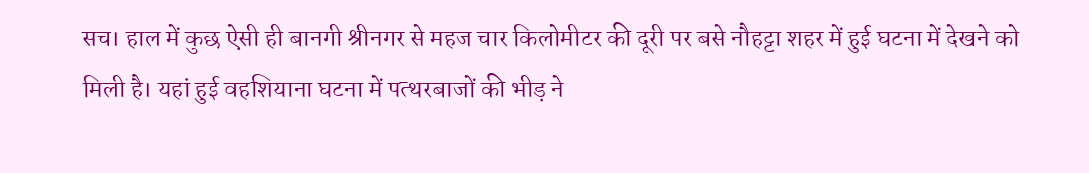सच। हाल में कुछ ऐसी ही बानगी श्रीनगर से महज चार किलोमीटर की दूरी पर बसे नौहट्टा शहर में हुई घटना में देखने को मिली है। यहां हुई वहशियाना घटना में पत्थरबाजों की भीड़ ने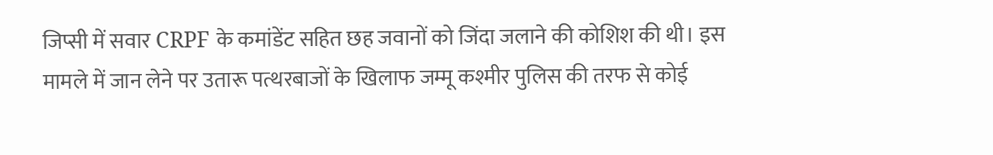जिप्सी में सवार CRPF के कमांडेंट सहित छह जवानों को जिंदा जलाने की कोशिश की थी। इस मामले में जान लेने पर उतारू पत्थरबाजों के खिलाफ जम्मू कश्मीर पुलिस की तरफ से कोई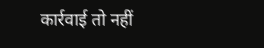कार्रवाई तो नहीं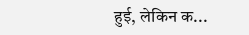हुई, लेकिन क...